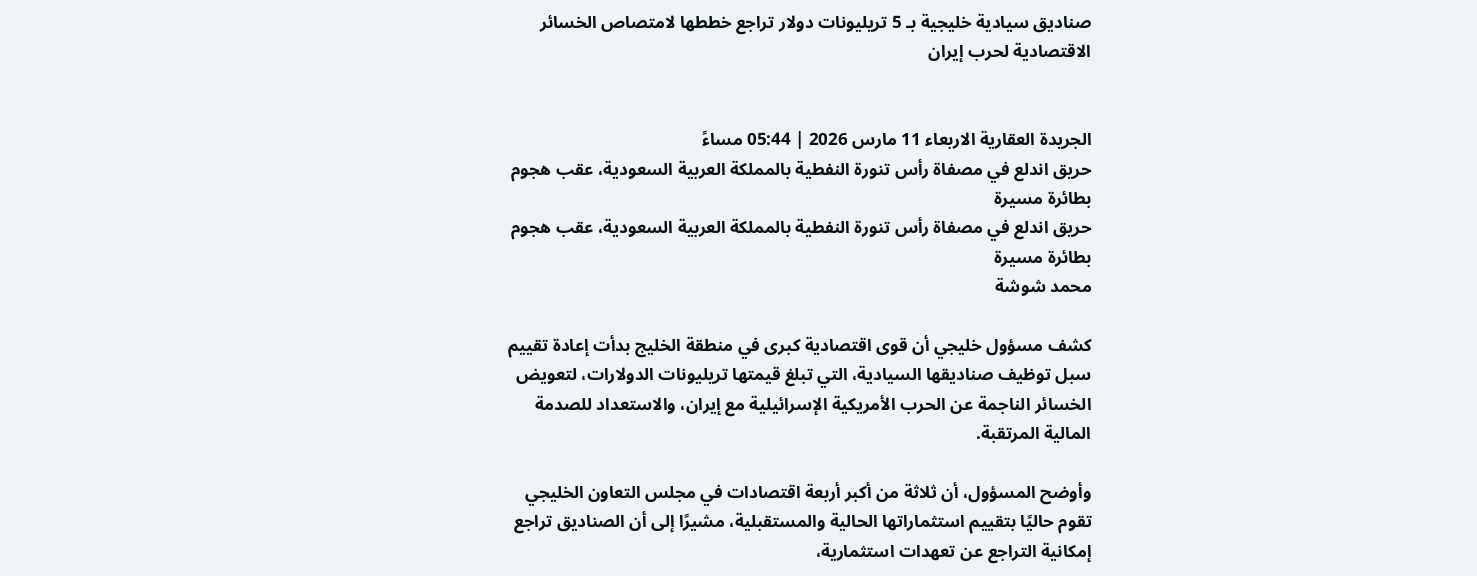صناديق سيادية خليجية بـ 5 تريليونات دولار تراجع خططها لامتصاص الخسائر الاقتصادية لحرب إيران


الجريدة العقارية الاربعاء 11 مارس 2026 | 05:44 مساءً
حريق اندلع في مصفاة رأس تنورة النفطية بالمملكة العربية السعودية، عقب هجوم بطائرة مسيرة
حريق اندلع في مصفاة رأس تنورة النفطية بالمملكة العربية السعودية، عقب هجوم بطائرة مسيرة
محمد شوشة

كشف مسؤول خليجي أن قوى اقتصادية كبرى في منطقة الخليج بدأت إعادة تقييم سبل توظيف صناديقها السيادية، التي تبلغ قيمتها تريليونات الدولارات، لتعويض الخسائر الناجمة عن الحرب الأمريكية الإسرائيلية مع إيران، والاستعداد للصدمة المالية المرتقبة.

وأوضح المسؤول، أن ثلاثة من أكبر أربعة اقتصادات في مجلس التعاون الخليجي تقوم حاليًا بتقييم استثماراتها الحالية والمستقبلية، مشيرًا إلى أن الصناديق تراجع إمكانية التراجع عن تعهدات استثمارية،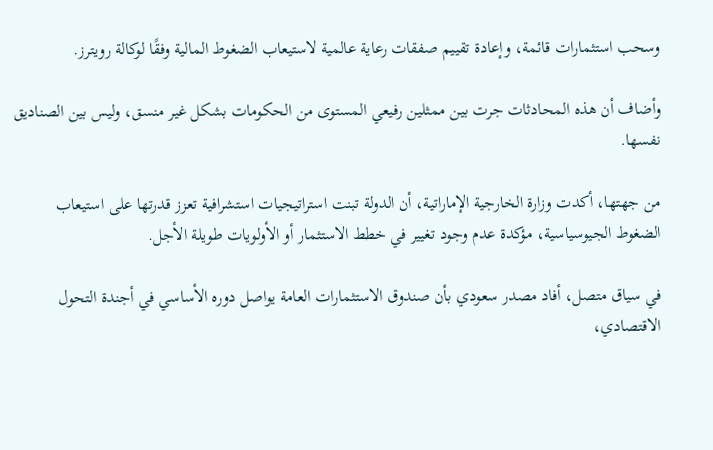وسحب استثمارات قائمة، وإعادة تقييم صفقات رعاية عالمية لاستيعاب الضغوط المالية وفقًا لوكالة رويترز.

وأضاف أن هذه المحادثات جرت بين ممثلين رفيعي المستوى من الحكومات بشكل غير منسق، وليس بين الصناديق نفسها.

من جهتها، أكدت وزارة الخارجية الإماراتية، أن الدولة تبنت استراتيجيات استشرافية تعزز قدرتها على استيعاب الضغوط الجيوسياسية، مؤكدة عدم وجود تغيير في خطط الاستثمار أو الأولويات طويلة الأجل.

في سياق متصل، أفاد مصدر سعودي بأن صندوق الاستثمارات العامة يواصل دوره الأساسي في أجندة التحول الاقتصادي،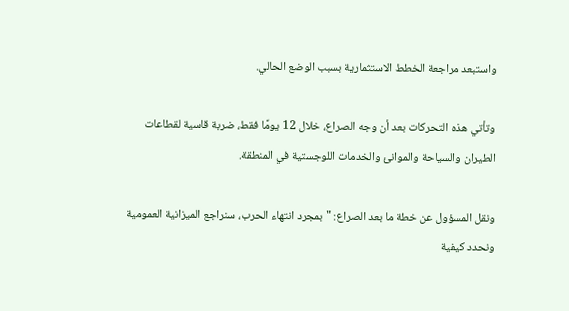واستبعد مراجعة الخطط الاستثمارية بسبب الوضع الحالي.

وتأتي هذه التحركات بعد أن وجه الصراع، خلال 12 يومًا فقط، ضربة قاسية لقطاعات الطيران والسياحة والموانئ والخدمات اللوجستية في المنطقة.

ونقل المسؤول عن خطة ما بعد الصراع: "بمجرد انتهاء الحرب، سنراجع الميزانية العمومية ونحدد كيفية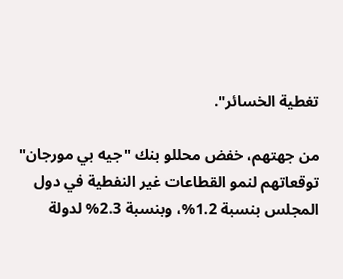تغطية الخسائر".

من جهتهم، خفض محللو بنك "جيه بي مورجان" توقعاتهم لنمو القطاعات غير النفطية في دول المجلس بنسبة 1.2%، وبنسبة 2.3% لدولة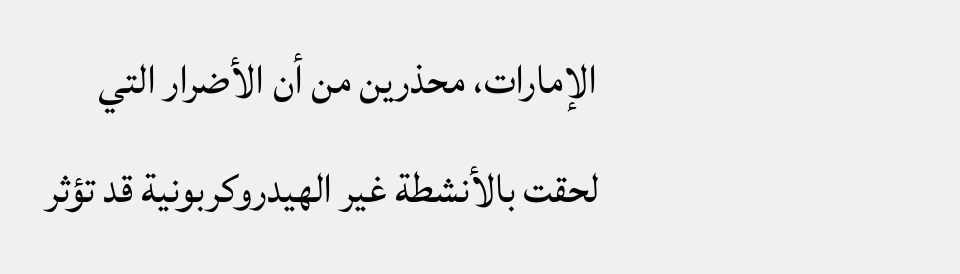الإمارات، محذرين من أن الأضرار التي لحقت بالأنشطة غير الهيدروكربونية قد تؤثر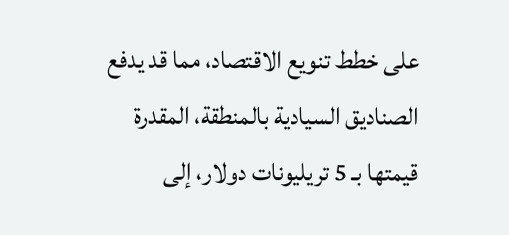على خطط تنويع الاقتصاد، مما قد يدفع الصناديق السيادية بالمنطقة، المقدرة قيمتها بـ 5 تريليونات دولار، إلى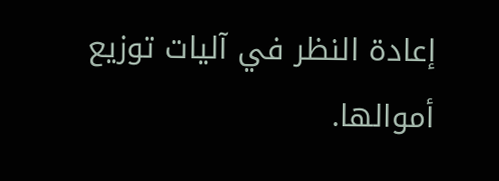إعادة النظر في آليات توزيع أموالها.